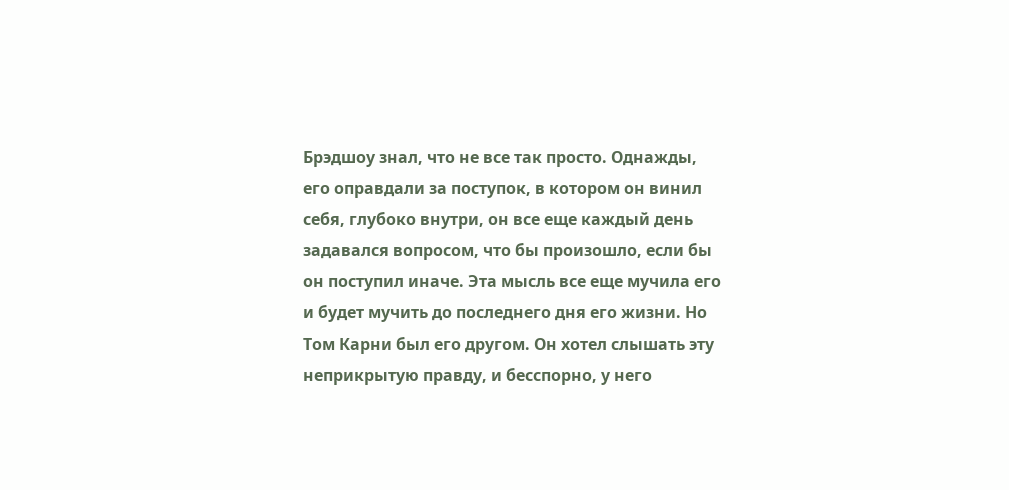Брэдшоу знал, что не все так просто. Однажды, его оправдали за поступок, в котором он винил себя, глубоко внутри, он все еще каждый день задавался вопросом, что бы произошло, если бы он поступил иначе. Эта мысль все еще мучила его и будет мучить до последнего дня его жизни. Но Том Карни был его другом. Он хотел слышать эту неприкрытую правду, и бесспорно, у него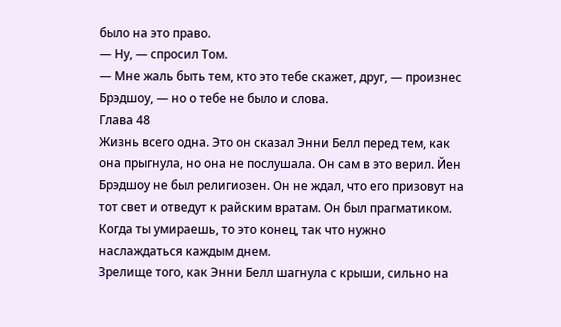было на это право.
― Ну, ― спросил Том.
― Мне жаль быть тем, кто это тебе скажет, друг, ― произнес Брэдшоу, ― но о тебе не было и слова.
Глава 48
Жизнь всего одна. Это он сказал Энни Белл перед тем, как она прыгнула, но она не послушала. Он сам в это верил. Йен Брэдшоу не был религиозен. Он не ждал, что его призовут на тот свет и отведут к райским вратам. Он был прагматиком. Когда ты умираешь, то это конец, так что нужно наслаждаться каждым днем.
Зрелище того, как Энни Белл шагнула с крыши, сильно на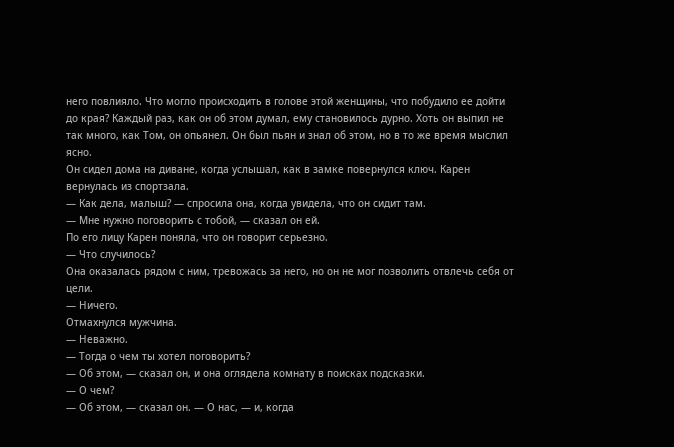него повлияло. Что могло происходить в голове этой женщины, что побудило ее дойти до края? Каждый раз, как он об этом думал, ему становилось дурно. Хоть он выпил не так много, как Том, он опьянел. Он был пьян и знал об этом, но в то же время мыслил ясно.
Он сидел дома на диване, когда услышал, как в замке повернулся ключ. Карен вернулась из спортзала.
― Как дела, малыш? ― спросила она, когда увидела, что он сидит там.
― Мне нужно поговорить с тобой, ― сказал он ей.
По его лицу Карен поняла, что он говорит серьезно.
― Что случилось?
Она оказалась рядом с ним, тревожась за него, но он не мог позволить отвлечь себя от цели.
― Ничего.
Отмахнулся мужчина.
― Неважно.
― Тогда о чем ты хотел поговорить?
― Об этом, ― сказал он, и она оглядела комнату в поисках подсказки.
― О чем?
― Об этом, ― сказал он. ― О нас, ― и, когда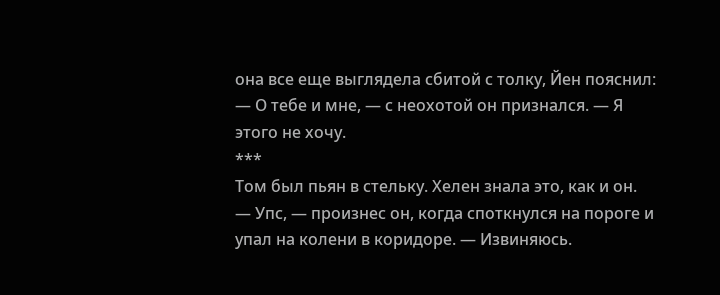она все еще выглядела сбитой с толку, Йен пояснил: ― О тебе и мне, ― с неохотой он признался. ― Я этого не хочу.
***
Том был пьян в стельку. Хелен знала это, как и он.
― Упс, ― произнес он, когда споткнулся на пороге и упал на колени в коридоре. ― Извиняюсь.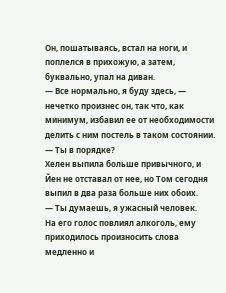Он, пошатываясь, встал на ноги, и поплелся в прихожую, а затем, буквально, упал на диван.
― Все нормально, я буду здесь, ― нечетко произнес он, так что, как минимум, избавил ее от необходимости делить с ним постель в таком состоянии.
― Ты в порядке?
Хелен выпила больше привычного, и Йен не отставал от нее, но Том сегодня выпил в два раза больше них обоих.
― Ты думаешь, я ужасный человек.
На его голос повлиял алкоголь, ему приходилось произносить слова медленно и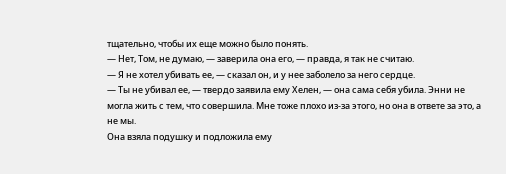тщательно, чтобы их еще можно было понять.
― Нет, Том, не думаю, ― заверила она его, ― правда, я так не считаю.
― Я не хотел убивать ее, ― сказал он, и у нее заболело за него сердце.
― Ты не убивал ее, ― твердо заявила ему Хелен, ― она сама себя убила. Энни не могла жить с тем, что совершила. Мне тоже плохо из-за этого, но она в ответе за это, а не мы.
Она взяла подушку и подложила ему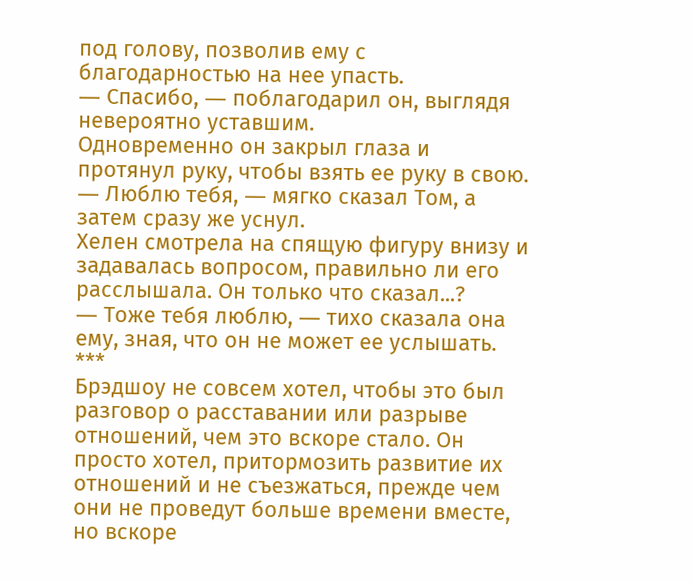под голову, позволив ему с благодарностью на нее упасть.
― Спасибо, ― поблагодарил он, выглядя невероятно уставшим.
Одновременно он закрыл глаза и протянул руку, чтобы взять ее руку в свою.
― Люблю тебя, ― мягко сказал Том, а затем сразу же уснул.
Хелен смотрела на спящую фигуру внизу и задавалась вопросом, правильно ли его расслышала. Он только что сказал...?
― Тоже тебя люблю, ― тихо сказала она ему, зная, что он не может ее услышать.
***
Брэдшоу не совсем хотел, чтобы это был разговор о расставании или разрыве отношений, чем это вскоре стало. Он просто хотел, притормозить развитие их отношений и не съезжаться, прежде чем они не проведут больше времени вместе, но вскоре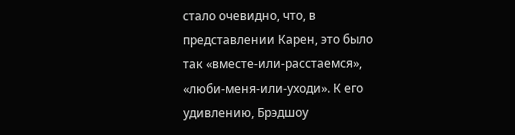стало очевидно, что, в представлении Карен, это было так «вместе-или-расстаемся», «люби-меня-или-уходи». К его удивлению, Брэдшоу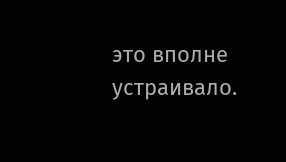это вполне устраивало.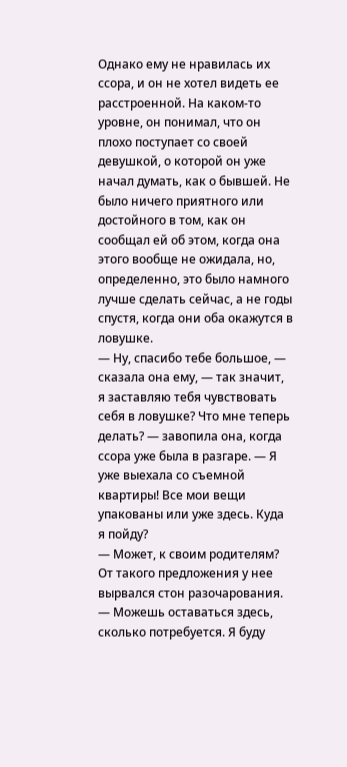Однако ему не нравилась их ссора, и он не хотел видеть ее расстроенной. На каком-то уровне, он понимал, что он плохо поступает со своей девушкой, о которой он уже начал думать, как о бывшей. Не было ничего приятного или достойного в том, как он сообщал ей об этом, когда она этого вообще не ожидала, но, определенно, это было намного лучше сделать сейчас, а не годы спустя, когда они оба окажутся в ловушке.
― Ну, спасибо тебе большое, ― сказала она ему, ― так значит, я заставляю тебя чувствовать себя в ловушке? Что мне теперь делать? ― завопила она, когда ссора уже была в разгаре. ― Я уже выехала со съемной квартиры! Все мои вещи упакованы или уже здесь. Куда я пойду?
― Может, к своим родителям?
От такого предложения у нее вырвался стон разочарования.
― Можешь оставаться здесь, сколько потребуется. Я буду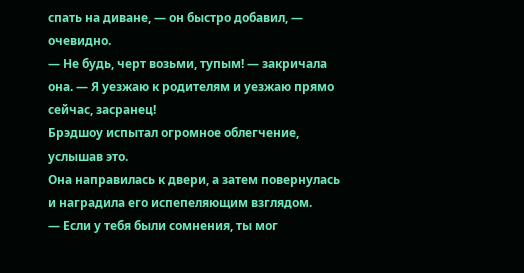спать на диване, ― он быстро добавил, ― очевидно.
― Не будь, черт возьми, тупым! ― закричала она. ― Я уезжаю к родителям и уезжаю прямо сейчас, засранец!
Брэдшоу испытал огромное облегчение, услышав это.
Она направилась к двери, а затем повернулась и наградила его испепеляющим взглядом.
― Если у тебя были сомнения, ты мог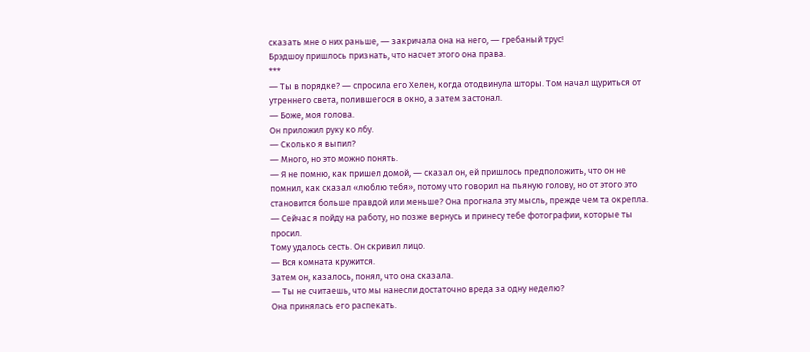сказать мне о них раньше, ― закричала она на него, ― гребаный трус!
Брэдшоу пришлось признать, что насчет этого она права.
***
― Ты в порядке? ― спросила его Хелен, когда отодвинула шторы. Том начал щуриться от утреннего света, полившегося в окно, а затем застонал.
― Боже, моя голова.
Он приложил руку ко лбу.
― Сколько я выпил?
― Много, но это можно понять.
― Я не помню, как пришел домой, ― сказал он, ей пришлось предположить, что он не помнил, как сказал «люблю тебя», потому что говорил на пьяную голову, но от этого это становится больше правдой или меньше? Она прогнала эту мысль, прежде чем та окрепла.
― Сейчас я пойду на работу, но позже вернусь и принесу тебе фотографии, которые ты просил.
Тому удалось сесть. Он скривил лицо.
― Вся комната кружится.
Затем он, казалось, понял, что она сказала.
― Ты не считаешь, что мы нанесли достаточно вреда за одну неделю?
Она принялась его распекать.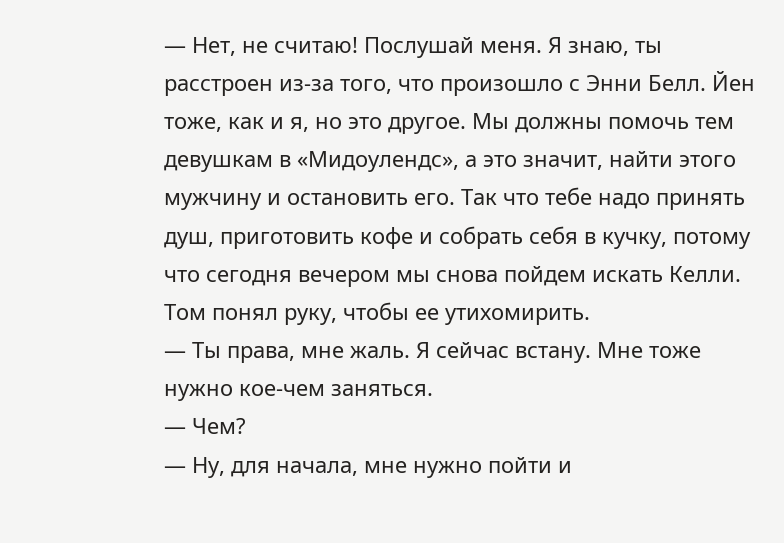― Нет, не считаю! Послушай меня. Я знаю, ты расстроен из-за того, что произошло с Энни Белл. Йен тоже, как и я, но это другое. Мы должны помочь тем девушкам в «Мидоулендс», а это значит, найти этого мужчину и остановить его. Так что тебе надо принять душ, приготовить кофе и собрать себя в кучку, потому что сегодня вечером мы снова пойдем искать Келли.
Том понял руку, чтобы ее утихомирить.
― Ты права, мне жаль. Я сейчас встану. Мне тоже нужно кое-чем заняться.
― Чем?
― Ну, для начала, мне нужно пойти и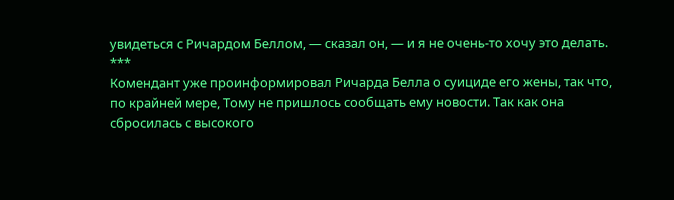увидеться с Ричардом Беллом, ― сказал он, ― и я не очень-то хочу это делать.
***
Комендант уже проинформировал Ричарда Белла о суициде его жены, так что, по крайней мере, Тому не пришлось сообщать ему новости. Так как она сбросилась с высокого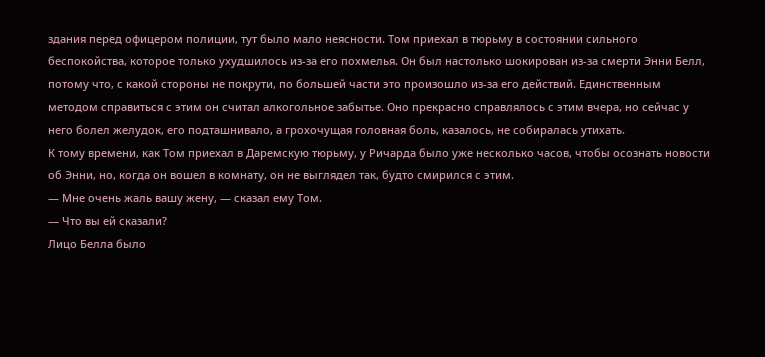здания перед офицером полиции, тут было мало неясности. Том приехал в тюрьму в состоянии сильного беспокойства, которое только ухудшилось из-за его похмелья. Он был настолько шокирован из-за смерти Энни Белл, потому что, с какой стороны не покрути, по большей части это произошло из-за его действий. Единственным методом справиться с этим он считал алкогольное забытье. Оно прекрасно справлялось с этим вчера, но сейчас у него болел желудок, его подташнивало, а грохочущая головная боль, казалось, не собиралась утихать.
К тому времени, как Том приехал в Даремскую тюрьму, у Ричарда было уже несколько часов, чтобы осознать новости об Энни, но, когда он вошел в комнату, он не выглядел так, будто смирился с этим.
― Мне очень жаль вашу жену, ― сказал ему Том.
― Что вы ей сказали?
Лицо Белла было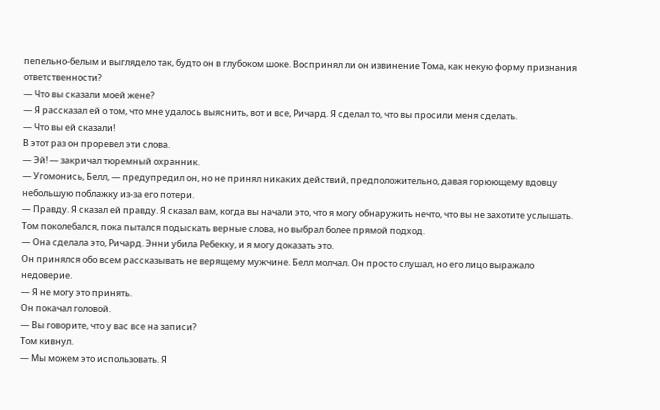пепельно-белым и выглядело так, будто он в глубоком шоке. Воспринял ли он извинение Тома, как некую форму признания ответственности?
― Что вы сказали моей жене?
― Я рассказал ей о том, что мне удалось выяснить, вот и все, Ричард. Я сделал то, что вы просили меня сделать.
― Что вы ей сказали!
В этот раз он проревел эти слова.
― Эй! ― закричал тюремный охранник.
― Угомонись, Белл, ― предупредил он, но не принял никаких действий, предположительно, давая горюющему вдовцу небольшую поблажку из-за его потери.
― Правду. Я сказал ей правду. Я сказал вам, когда вы начали это, что я могу обнаружить нечто, что вы не захотите услышать.
Том поколебался, пока пытался подыскать верные слова, но выбрал более прямой подход.
― Она сделала это, Ричард. Энни убила Ребекку, и я могу доказать это.
Он принялся обо всем рассказывать не верящему мужчине. Белл молчал. Он просто слушал, но его лицо выражало недоверие.
― Я не могу это принять.
Он покачал головой.
― Вы говорите, что у вас все на записи?
Том кивнул.
― Мы можем это использовать. Я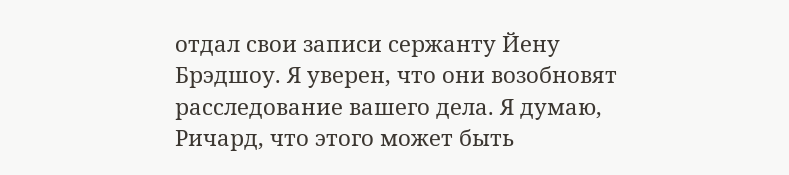отдал свои записи сержанту Йену Брэдшоу. Я уверен, что они возобновят расследование вашего дела. Я думаю, Ричард, что этого может быть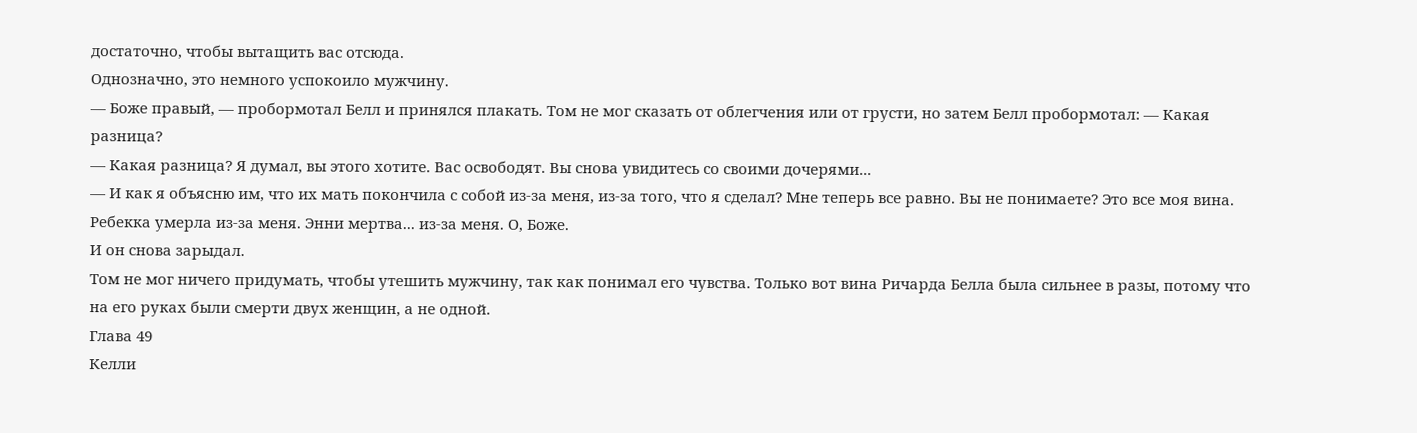достаточно, чтобы вытащить вас отсюда.
Однозначно, это немного успокоило мужчину.
― Боже правый, ― пробормотал Белл и принялся плакать. Том не мог сказать от облегчения или от грусти, но затем Белл пробормотал: ― Какая разница?
― Какая разница? Я думал, вы этого хотите. Вас освободят. Вы снова увидитесь со своими дочерями...
― И как я объясню им, что их мать покончила с собой из-за меня, из-за того, что я сделал? Мне теперь все равно. Вы не понимаете? Это все моя вина. Ребекка умерла из-за меня. Энни мертва... из-за меня. О, Боже.
И он снова зарыдал.
Том не мог ничего придумать, чтобы утешить мужчину, так как понимал его чувства. Только вот вина Ричарда Белла была сильнее в разы, потому что на его руках были смерти двух женщин, а не одной.
Глава 49
Келли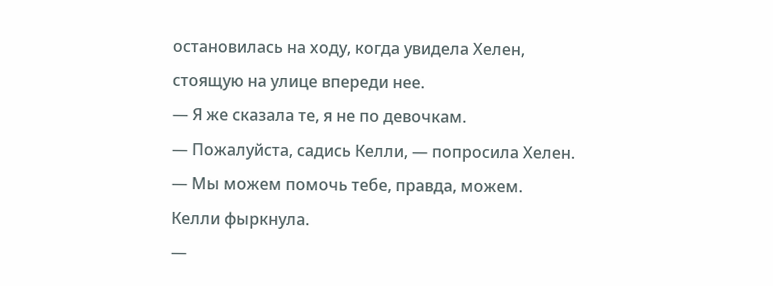остановилась на ходу, когда увидела Хелен, стоящую на улице впереди нее.
― Я же сказала те, я не по девочкам.
― Пожалуйста, садись Келли, ― попросила Хелен. ― Мы можем помочь тебе, правда, можем.
Келли фыркнула.
―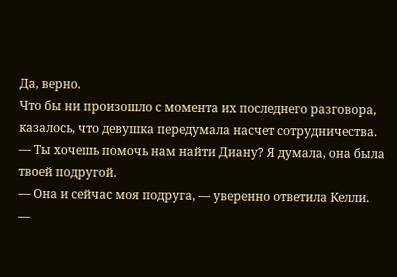Да, верно.
Что бы ни произошло с момента их последнего разговора, казалось, что девушка передумала насчет сотрудничества.
― Ты хочешь помочь нам найти Диану? Я думала, она была твоей подругой.
― Она и сейчас моя подруга, ― уверенно ответила Келли.
―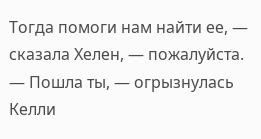Тогда помоги нам найти ее, ― сказала Хелен, ― пожалуйста.
― Пошла ты, ― огрызнулась Келли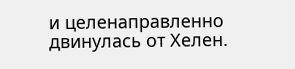и целенаправленно двинулась от Хелен.